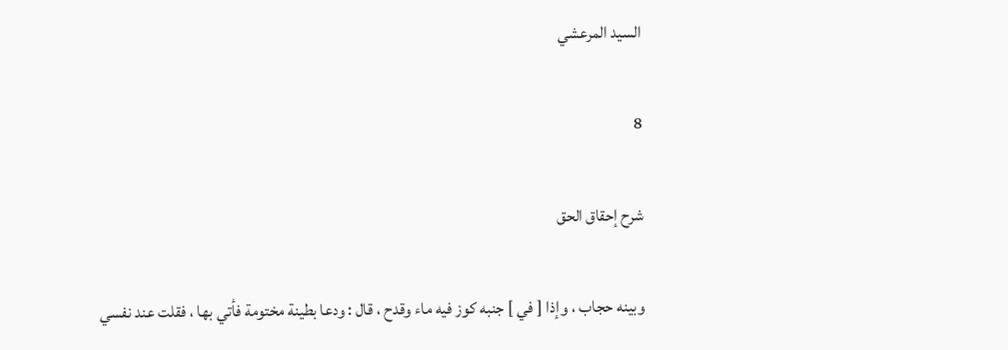السيد المرعشي

8

شرح إحقاق الحق

وبينه حجاب ، وإذا [ في ] جنبه كوز فيه ماء وقدح ، قال : ودعا بطينة مختومة فأتي بها ، فقلت عند نفسي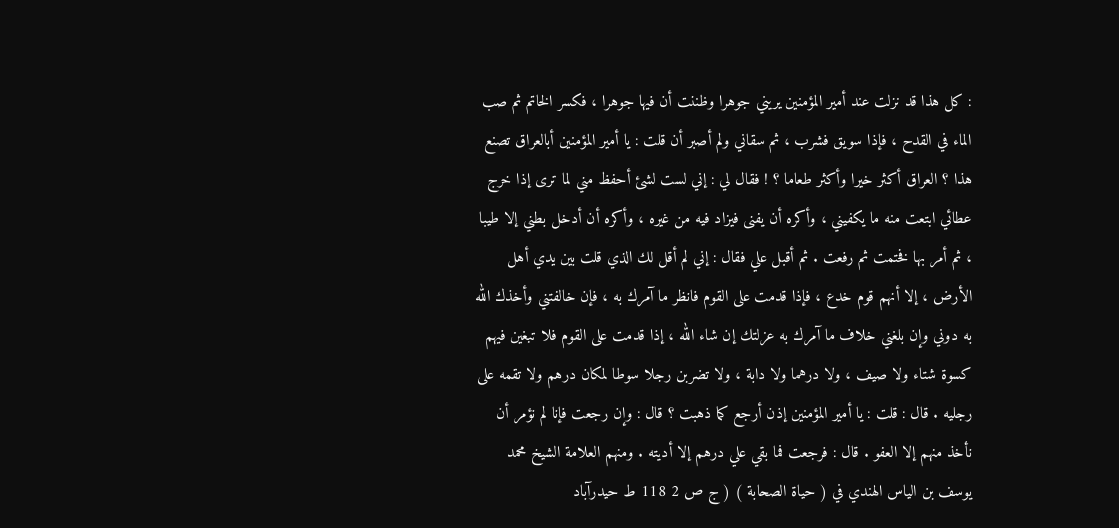: كل هذا قد نزلت عند أمير المؤمنين يريني جوهرا وظننت أن فيها جوهرا ، فكسر الخاتم ثم صب الماء في القدح ، فإذا سويق فشرب ، ثم سقاني ولم أصبر أن قلت : يا أمير المؤمنين أبالعراق تصنع هذا ؟ العراق أكثر خيرا وأكثر طعاما ؟ ! فقال لي : إني لست لشئ أحفظ مني لما ترى إذا خرج عطائي ابتعت منه ما يكفيني ، وأكره أن يفنى فيزاد فيه من غيره ، وأكره أن أدخل بطني إلا طيبا ، ثم أمر بها فختمت ثم رفعت . ثم أقبل علي فقال : إني لم أقل لك الذي قلت بين يدي أهل الأرض ، إلا أنهم قوم خدع ، فإذا قدمت على القوم فانظر ما آمرك به ، فإن خالفتني وأخذك الله به دوني وإن بلغني خلاف ما آمرك به عزلتك إن شاء الله ، إذا قدمت على القوم فلا تبغين فيهم كسوة شتاء ولا صيف ، ولا درهما ولا دابة ، ولا تضربن رجلا سوطا لمكان درهم ولا تقمه على رجليه . قال : قلت : يا أمير المؤمنين إذن أرجع كما ذهبت ؟ قال : وإن رجعت فإنا لم نؤمر أن نأخذ منهم إلا العفو . قال : فرجعت فما بقي علي درهم إلا أديته . ومنهم العلامة الشيخ محمد يوسف بن الياس الهندي في ( حياة الصحابة ) ( ج ص 2 118 ط حيدرآباد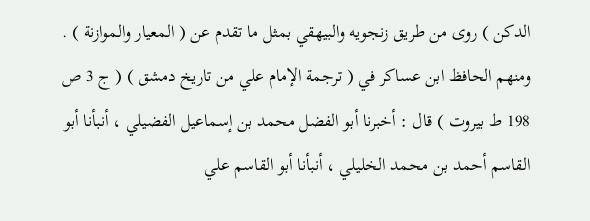الدكن ) روى من طريق زنجويه والبيهقي بمثل ما تقدم عن ( المعيار والموازنة ) . ومنهم الحافظ ابن عساكر في ( ترجمة الإمام علي من تاريخ دمشق ) ( ج 3 ص 198 ط بيروت ) قال : أخبرنا أبو الفضل محمد بن إسماعيل الفضيلي ، أنبأنا أبو القاسم أحمد بن محمد الخليلي ، أنبأنا أبو القاسم علي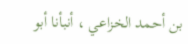بن أحمد الخزاعي ، أنبأنا أبو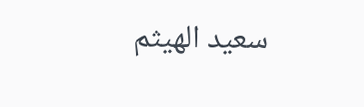سعيد الهيثم